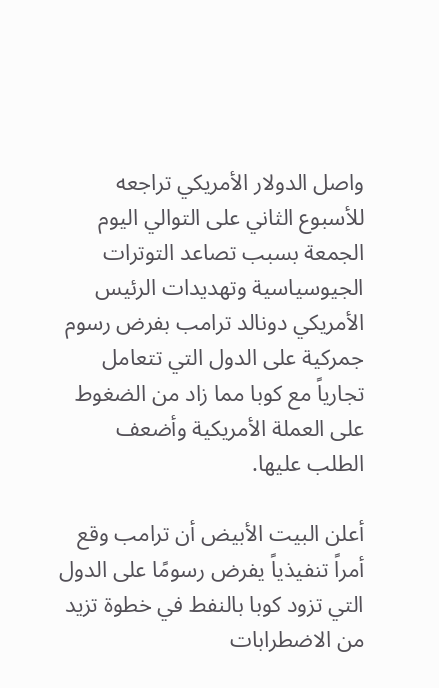واصل الدولار الأمريكي تراجعه للأسبوع الثاني على التوالي اليوم الجمعة بسبب تصاعد التوترات الجيوسياسية وتهديدات الرئيس الأمريكي دونالد ترامب بفرض رسوم جمركية على الدول التي تتعامل تجارياً مع كوبا مما زاد من الضغوط على العملة الأمريكية وأضعف الطلب عليها.

أعلن البيت الأبيض أن ترامب وقع أمراً تنفيذياً يفرض رسومًا على الدول التي تزود كوبا بالنفط في خطوة تزيد من الاضطرابات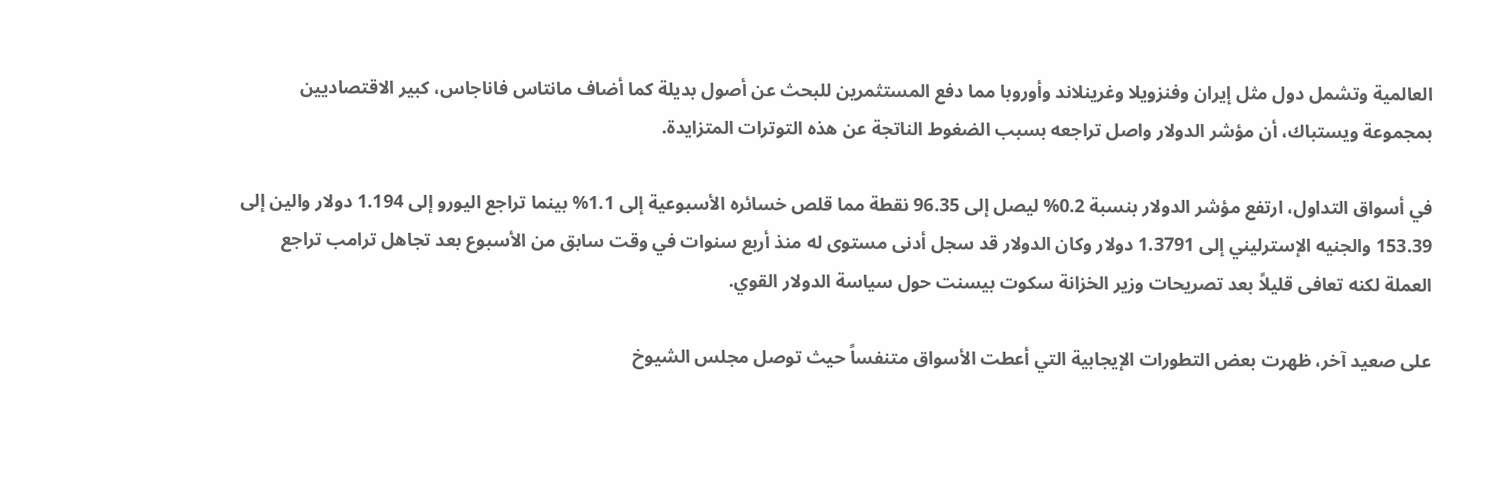العالمية وتشمل دول مثل إيران وفنزويلا وغرينلاند وأوروبا مما دفع المستثمرين للبحث عن أصول بديلة كما أضاف مانتاس فاناجاس، كبير الاقتصاديين بمجموعة ويستباك، أن مؤشر الدولار واصل تراجعه بسبب الضغوط الناتجة عن هذه التوترات المتزايدة.

في أسواق التداول، ارتفع مؤشر الدولار بنسبة 0.2% ليصل إلى 96.35 نقطة مما قلص خسائره الأسبوعية إلى 1.1% بينما تراجع اليورو إلى 1.194 دولار والين إلى 153.39 والجنيه الإسترليني إلى 1.3791 دولار وكان الدولار قد سجل أدنى مستوى له منذ أربع سنوات في وقت سابق من الأسبوع بعد تجاهل ترامب تراجع العملة لكنه تعافى قليلاً بعد تصريحات وزير الخزانة سكوت بيسنت حول سياسة الدولار القوي.

على صعيد آخر، ظهرت بعض التطورات الإيجابية التي أعطت الأسواق متنفساً حيث توصل مجلس الشيوخ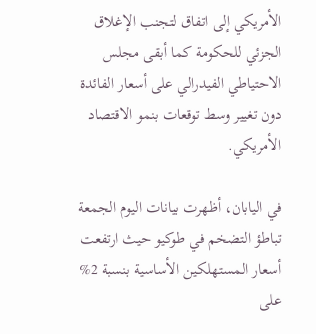الأمريكي إلى اتفاق لتجنب الإغلاق الجزئي للحكومة كما أبقى مجلس الاحتياطي الفيدرالي على أسعار الفائدة دون تغيير وسط توقعات بنمو الاقتصاد الأمريكي.

في اليابان، أظهرت بيانات اليوم الجمعة تباطؤ التضخم في طوكيو حيث ارتفعت أسعار المستهلكين الأساسية بنسبة 2% على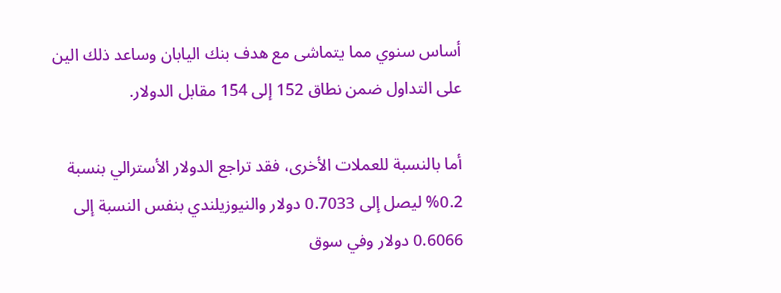أساس سنوي مما يتماشى مع هدف بنك اليابان وساعد ذلك الين على التداول ضمن نطاق 152 إلى 154 مقابل الدولار.

أما بالنسبة للعملات الأخرى، فقد تراجع الدولار الأسترالي بنسبة 0.2% ليصل إلى 0.7033 دولار والنيوزيلندي بنفس النسبة إلى 0.6066 دولار وفي سوق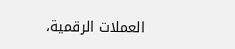العملات الرقمية،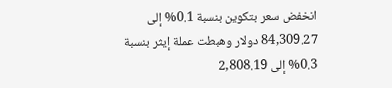انخفض سعر بتكوين بنسبة 0.1% إلى 84,309.27 دولار وهبطت عملة إيثر بنسبة 0.3% إلى 2,808.19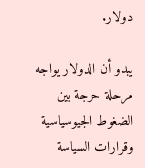دولار.

يبدو أن الدولار يواجه مرحلة حرجة بين الضغوط الجيوسياسية وقرارات السياسة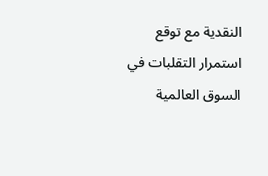النقدية مع توقع استمرار التقلبات في السوق العالمية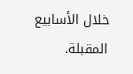خلال الأسابيع المقبلة.